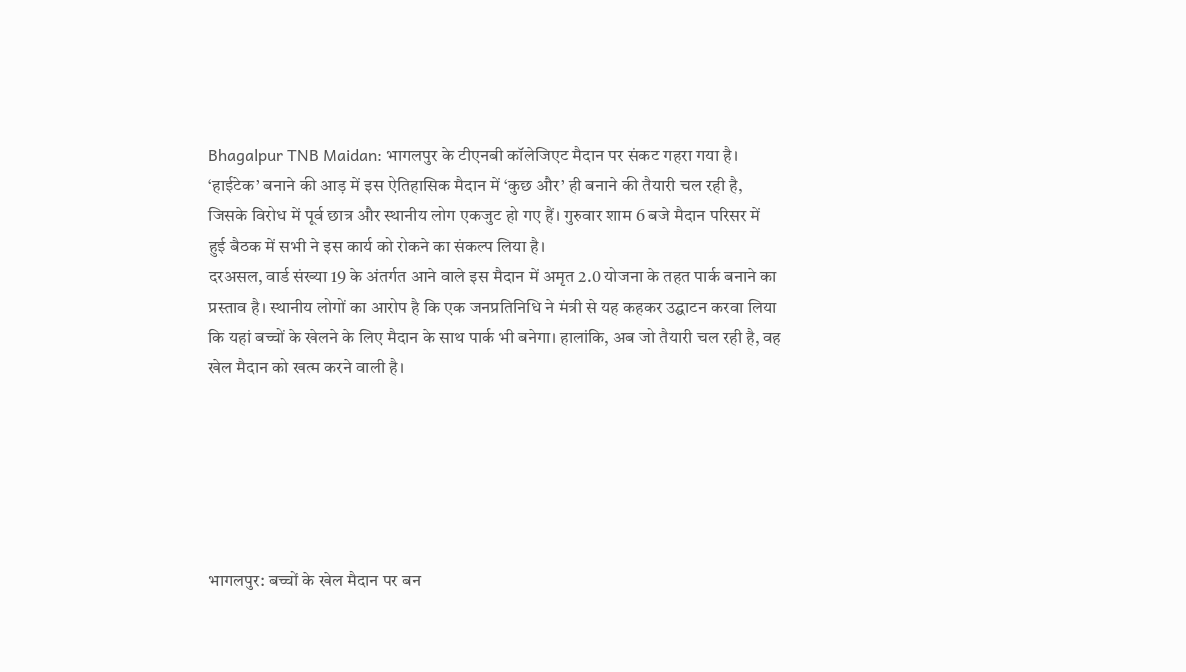Bhagalpur TNB Maidan: भागलपुर के टीएनबी कॉलेजिएट मैदान पर संकट गहरा गया है। ‘हाईटेक’ बनाने की आड़ में इस ऐतिहासिक मैदान में ‘कुछ और’ ही बनाने की तैयारी चल रही है, जिसके विरोध में पूर्व छात्र और स्थानीय लोग एकजुट हो गए हैं। गुरुवार शाम 6 बजे मैदान परिसर में हुई बैठक में सभी ने इस कार्य को रोकने का संकल्प लिया है।
दरअसल, वार्ड संख्या 19 के अंतर्गत आने वाले इस मैदान में अमृत 2.0 योजना के तहत पार्क बनाने का प्रस्ताव है। स्थानीय लोगों का आरोप है कि एक जनप्रतिनिधि ने मंत्री से यह कहकर उद्घाटन करवा लिया कि यहां बच्चों के खेलने के लिए मैदान के साथ पार्क भी बनेगा। हालांकि, अब जो तैयारी चल रही है, वह खेल मैदान को खत्म करने वाली है।






भागलपुर: बच्चों के खेल मैदान पर बन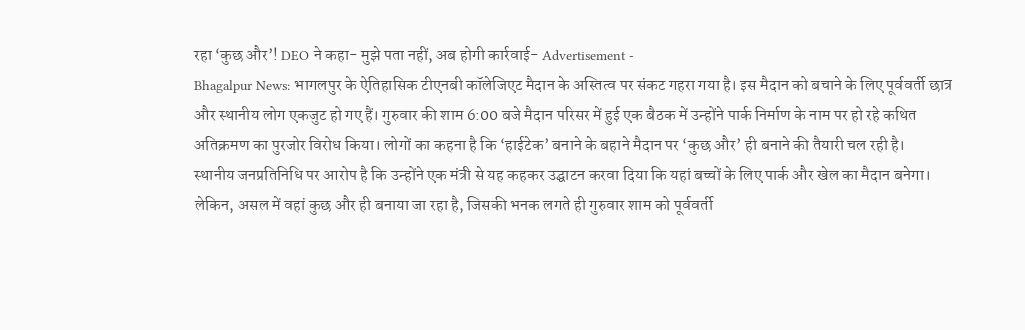रहा ‘कुछ और’! DEO ने कहा- मुझे पता नहीं, अब होगी कार्रवाई- Advertisement -
Bhagalpur News: भागलपुर के ऐतिहासिक टीएनबी कॉलेजिएट मैदान के अस्तित्व पर संकट गहरा गया है। इस मैदान को बचाने के लिए पूर्ववर्ती छात्र और स्थानीय लोग एकजुट हो गए हैं। गुरुवार की शाम 6:00 बजे मैदान परिसर में हुई एक बैठक में उन्होंने पार्क निर्माण के नाम पर हो रहे कथित अतिक्रमण का पुरजोर विरोध किया। लोगों का कहना है कि ‘हाईटेक’ बनाने के बहाने मैदान पर ‘कुछ और’ ही बनाने की तैयारी चल रही है।
स्थानीय जनप्रतिनिधि पर आरोप है कि उन्होंने एक मंत्री से यह कहकर उद्घाटन करवा दिया कि यहां बच्चों के लिए पार्क और खेल का मैदान बनेगा। लेकिन, असल में वहां कुछ और ही बनाया जा रहा है, जिसकी भनक लगते ही गुरुवार शाम को पूर्ववर्ती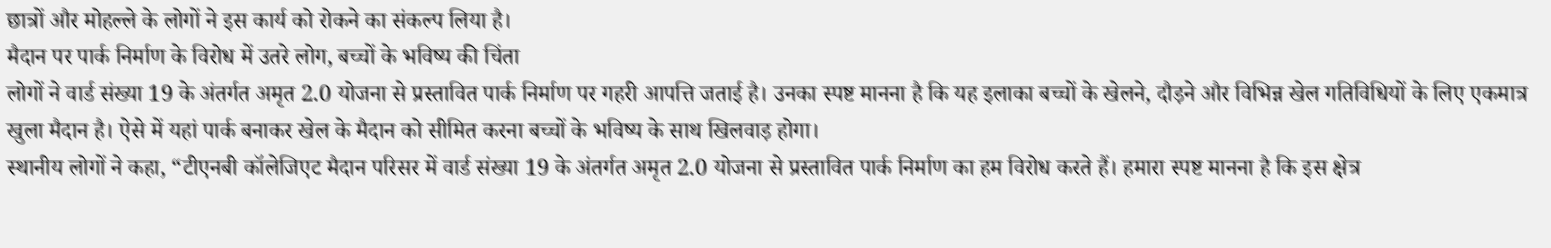छात्रों और मोहल्ले के लोगों ने इस कार्य को रोकने का संकल्प लिया है।
मैदान पर पार्क निर्माण के विरोध में उतरे लोग, बच्चों के भविष्य की चिंता
लोगों ने वार्ड संख्या 19 के अंतर्गत अमृत 2.0 योजना से प्रस्तावित पार्क निर्माण पर गहरी आपत्ति जताई है। उनका स्पष्ट मानना है कि यह इलाका बच्चों के खेलने, दौड़ने और विभिन्न खेल गतिविधियों के लिए एकमात्र खुला मैदान है। ऐसे में यहां पार्क बनाकर खेल के मैदान को सीमित करना बच्चों के भविष्य के साथ खिलवाड़ होगा।
स्थानीय लोगों ने कहा, “टीएनबी कॉलेजिएट मैदान परिसर में वार्ड संख्या 19 के अंतर्गत अमृत 2.0 योजना से प्रस्तावित पार्क निर्माण का हम विरोध करते हैं। हमारा स्पष्ट मानना है कि इस क्षेत्र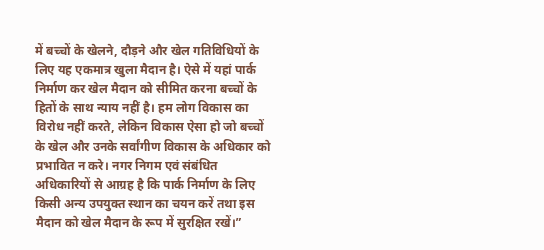में बच्चों के खेलने, दौड़ने और खेल गतिविधियों के लिए यह एकमात्र खुला मैदान है। ऐसे में यहां पार्क निर्माण कर खेल मैदान को सीमित करना बच्चों के हितों के साथ न्याय नहीं है। हम लोग विकास का विरोध नहीं करते, लेकिन विकास ऐसा हो जो बच्चों के खेल और उनके सर्वांगीण विकास के अधिकार को प्रभावित न करे। नगर निगम एवं संबंधित अधिकारियों से आग्रह है कि पार्क निर्माण के लिए किसी अन्य उपयुक्त स्थान का चयन करें तथा इस मैदान को खेल मैदान के रूप में सुरक्षित रखें।”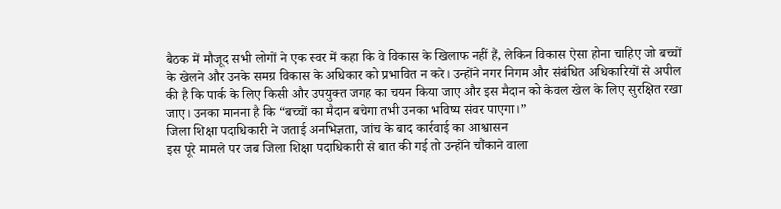बैठक में मौजूद सभी लोगों ने एक स्वर में कहा कि वे विकास के खिलाफ नहीं हैं, लेकिन विकास ऐसा होना चाहिए जो बच्चों के खेलने और उनके समग्र विकास के अधिकार को प्रभावित न करे। उन्होंने नगर निगम और संबंधित अधिकारियों से अपील की है कि पार्क के लिए किसी और उपयुक्त जगह का चयन किया जाए और इस मैदान को केवल खेल के लिए सुरक्षित रखा जाए। उनका मानना है कि “बच्चों का मैदान बचेगा तभी उनका भविष्य संवर पाएगा।”
जिला शिक्षा पदाधिकारी ने जताई अनभिज्ञता, जांच के बाद कार्रवाई का आश्वासन
इस पूरे मामले पर जब जिला शिक्षा पदाधिकारी से बात की गई तो उन्होंने चौंकाने वाला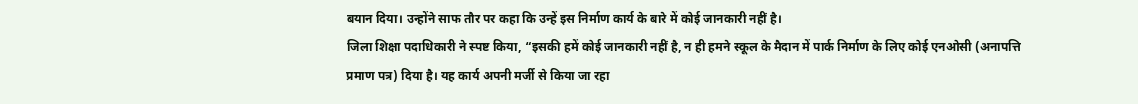बयान दिया। उन्होंने साफ तौर पर कहा कि उन्हें इस निर्माण कार्य के बारे में कोई जानकारी नहीं है।
जिला शिक्षा पदाधिकारी ने स्पष्ट किया, “इसकी हमें कोई जानकारी नहीं है, न ही हमने स्कूल के मैदान में पार्क निर्माण के लिए कोई एनओसी (अनापत्ति प्रमाण पत्र) दिया है। यह कार्य अपनी मर्जी से किया जा रहा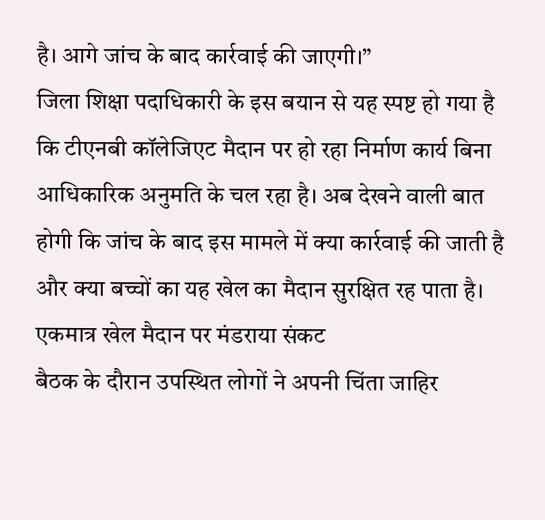है। आगे जांच के बाद कार्रवाई की जाएगी।”
जिला शिक्षा पदाधिकारी के इस बयान से यह स्पष्ट हो गया है कि टीएनबी कॉलेजिएट मैदान पर हो रहा निर्माण कार्य बिना आधिकारिक अनुमति के चल रहा है। अब देखने वाली बात होगी कि जांच के बाद इस मामले में क्या कार्रवाई की जाती है और क्या बच्चों का यह खेल का मैदान सुरक्षित रह पाता है।
एकमात्र खेल मैदान पर मंडराया संकट
बैठक के दौरान उपस्थित लोगों ने अपनी चिंता जाहिर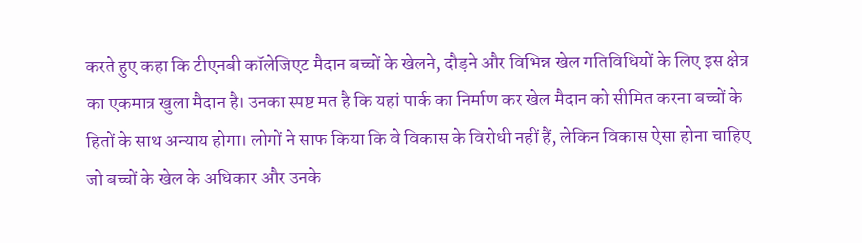करते हुए कहा कि टीएनबी कॉलेजिएट मैदान बच्चों के खेलने, दौड़ने और विभिन्न खेल गतिविधियों के लिए इस क्षेत्र का एकमात्र खुला मैदान है। उनका स्पष्ट मत है कि यहां पार्क का निर्माण कर खेल मैदान को सीमित करना बच्चों के हितों के साथ अन्याय होगा। लोगों ने साफ किया कि वे विकास के विरोधी नहीं हैं, लेकिन विकास ऐसा होना चाहिए जो बच्चों के खेल के अधिकार और उनके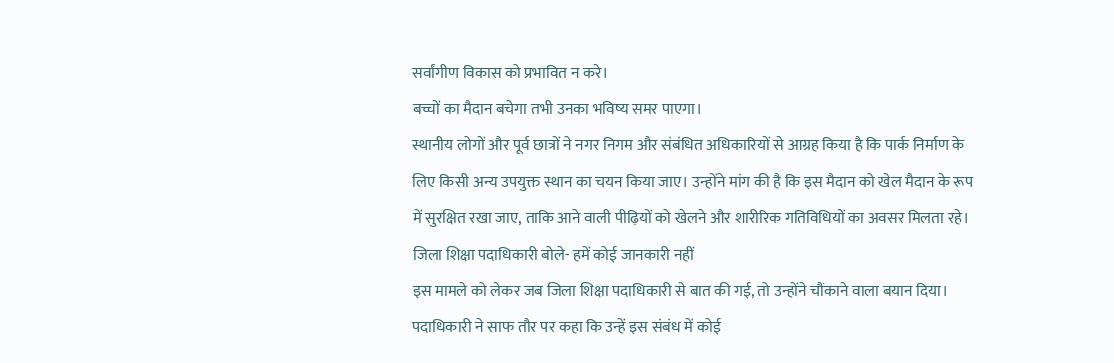सर्वांगीण विकास को प्रभावित न करे।
बच्चों का मैदान बचेगा तभी उनका भविष्य समर पाएगा।
स्थानीय लोगों और पूर्व छात्रों ने नगर निगम और संबंधित अधिकारियों से आग्रह किया है कि पार्क निर्माण के लिए किसी अन्य उपयुक्त स्थान का चयन किया जाए। उन्होंने मांग की है कि इस मैदान को खेल मैदान के रूप में सुरक्षित रखा जाए, ताकि आने वाली पीढ़ियों को खेलने और शारीरिक गतिविधियों का अवसर मिलता रहे।
जिला शिक्षा पदाधिकारी बोले- हमें कोई जानकारी नहीं
इस मामले को लेकर जब जिला शिक्षा पदाधिकारी से बात की गई, तो उन्होंने चौंकाने वाला बयान दिया। पदाधिकारी ने साफ तौर पर कहा कि उन्हें इस संबंध में कोई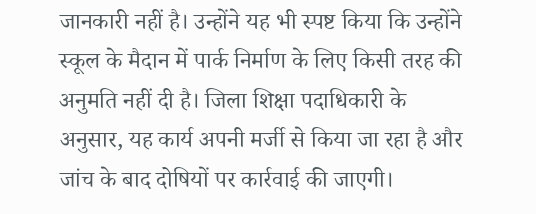जानकारी नहीं है। उन्होंने यह भी स्पष्ट किया कि उन्होंने स्कूल के मैदान में पार्क निर्माण के लिए किसी तरह की अनुमति नहीं दी है। जिला शिक्षा पदाधिकारी के अनुसार, यह कार्य अपनी मर्जी से किया जा रहा है और जांच के बाद दोषियों पर कार्रवाई की जाएगी।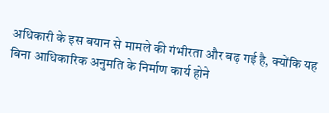अधिकारी के इस बयान से मामले की गंभीरता और बढ़ गई है, क्योंकि यह बिना आधिकारिक अनुमति के निर्माण कार्य होने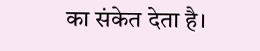का संकेत देता है।